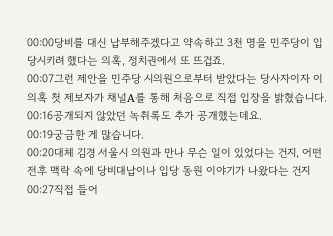00:00당비를 대신 납부해주겠다고 약속하고 3천 명을 민주당이 입당시키려 했다는 의혹, 정치권에서 또 뜨겁죠.
00:07그런 제안을 민주당 시의원으로부터 받았다는 당사자이자 이 의혹 첫 제보자가 채널A를 통해 처음으로 직접 입장을 밝혔습니다.
00:16공개되지 않았던 녹취록도 추가 공개했는데요.
00:19궁금한 게 많습니다.
00:20대체 김경 서울시 의원과 만나 무슨 일이 있었다는 건지, 어떤 전후 맥락 속에 당비대납이나 입당 동원 이야기가 나왔다는 건지
00:27직접 들어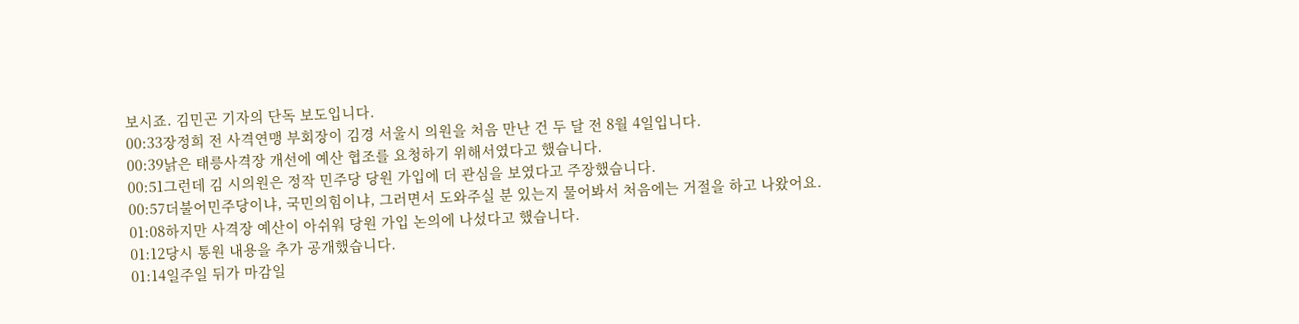보시죠. 김민곤 기자의 단독 보도입니다.
00:33장정희 전 사격연맹 부회장이 김경 서울시 의원을 처음 만난 건 두 달 전 8월 4일입니다.
00:39낡은 태릉사격장 개선에 예산 협조를 요청하기 위해서였다고 했습니다.
00:51그런데 김 시의원은 정작 민주당 당원 가입에 더 관심을 보였다고 주장했습니다.
00:57더불어민주당이냐, 국민의힘이냐, 그러면서 도와주실 분 있는지 물어봐서 처음에는 거절을 하고 나왔어요.
01:08하지만 사격장 예산이 아쉬워 당원 가입 논의에 나섰다고 했습니다.
01:12당시 통원 내용을 추가 공개했습니다.
01:14일주일 뒤가 마감일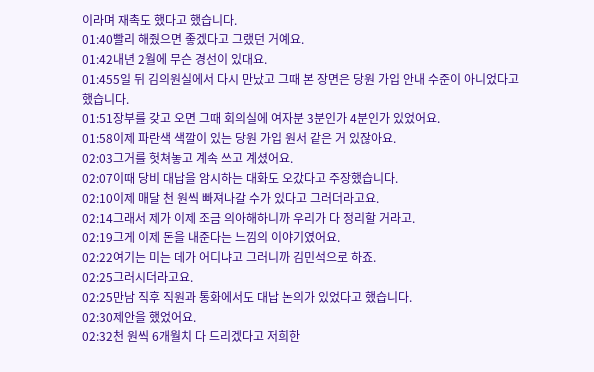이라며 재촉도 했다고 했습니다.
01:40빨리 해줬으면 좋겠다고 그랬던 거예요.
01:42내년 2월에 무슨 경선이 있대요.
01:455일 뒤 김의원실에서 다시 만났고 그때 본 장면은 당원 가입 안내 수준이 아니었다고 했습니다.
01:51장부를 갖고 오면 그때 회의실에 여자분 3분인가 4분인가 있었어요.
01:58이제 파란색 색깔이 있는 당원 가입 원서 같은 거 있잖아요.
02:03그거를 헛쳐놓고 계속 쓰고 계셨어요.
02:07이때 당비 대납을 암시하는 대화도 오갔다고 주장했습니다.
02:10이제 매달 천 원씩 빠져나갈 수가 있다고 그러더라고요.
02:14그래서 제가 이제 조금 의아해하니까 우리가 다 정리할 거라고.
02:19그게 이제 돈을 내준다는 느낌의 이야기였어요.
02:22여기는 미는 데가 어디냐고 그러니까 김민석으로 하죠.
02:25그러시더라고요.
02:25만남 직후 직원과 통화에서도 대납 논의가 있었다고 했습니다.
02:30제안을 했었어요.
02:32천 원씩 6개월치 다 드리겠다고 저희한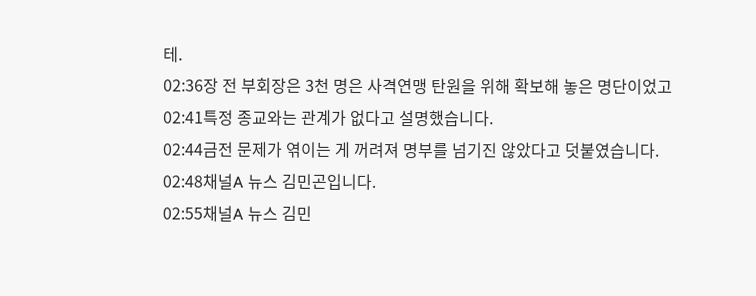테.
02:36장 전 부회장은 3천 명은 사격연맹 탄원을 위해 확보해 놓은 명단이었고
02:41특정 종교와는 관계가 없다고 설명했습니다.
02:44금전 문제가 엮이는 게 꺼려져 명부를 넘기진 않았다고 덧붙였습니다.
02:48채널A 뉴스 김민곤입니다.
02:55채널A 뉴스 김민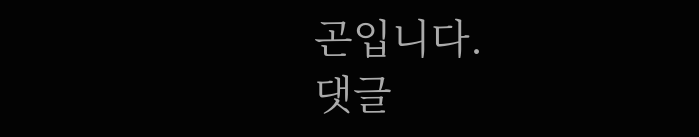곤입니다.
댓글